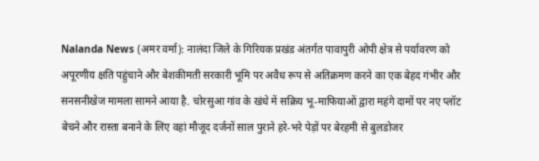Nalanda News (अमर वर्मा): नालंदा जिले के गिरियक प्रखंड अंतर्गत पावापुरी ओपी क्षेत्र से पर्यावरण को अपूरणीय क्षति पहुंचाने और बेशकीमती सरकारी भूमि पर अवैध रूप से अतिक्रमण करने का एक बेहद गंभीर और सनसनीखेज मामला सामने आया है. चोरसुआ गांव के खंधे में सक्रिय भू-माफियाओं द्वारा महंगे दामों पर नए प्लॉट बेचने और रास्ता बनाने के लिए वहां मौजूद दर्जनों साल पुराने हरे-भरे पेड़ों पर बेरहमी से बुलडोजर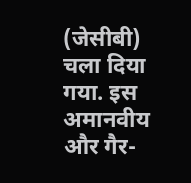(जेसीबी) चला दिया गया. इस अमानवीय और गैर-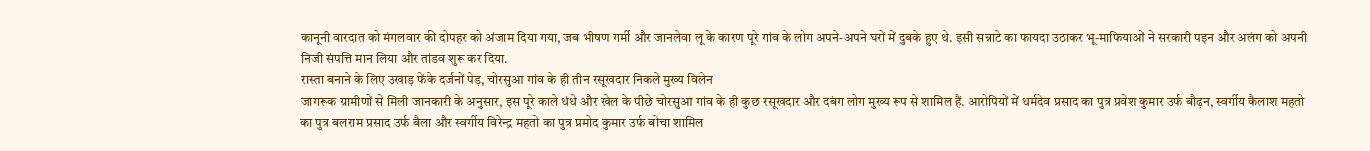कानूनी वारदात को मंगलवार की दोपहर को अंजाम दिया गया, जब भीषण गर्मी और जानलेवा लू के कारण पूरे गांव के लोग अपने-अपने घरों में दुबके हुए थे. इसी सन्नाटे का फायदा उठाकर भू-माफियाओं ने सरकारी पइन और अलंग को अपनी निजी संपत्ति मान लिया और तांडव शुरू कर दिया.
रास्ता बनाने के लिए उखाड़ फेंके दर्जनों पेड़, चोरसुआ गांव के ही तीन रसूखदार निकले मुख्य विलेन
जागरूक ग्रामीणों से मिली जानकारी के अनुसार, इस पूरे काले धंधे और खेल के पीछे चोरसुआ गांव के ही कुछ रसूखदार और दबंग लोग मुख्य रूप से शामिल हैं. आरोपियों में धर्मदेव प्रसाद का पुत्र प्रवेश कुमार उर्फ बौढ़न, स्वर्गीय कैलाश महतो का पुत्र बलराम प्रसाद उर्फ बैला और स्वर्गीय विरेन्द्र महतो का पुत्र प्रमोद कुमार उर्फ बोचा शामिल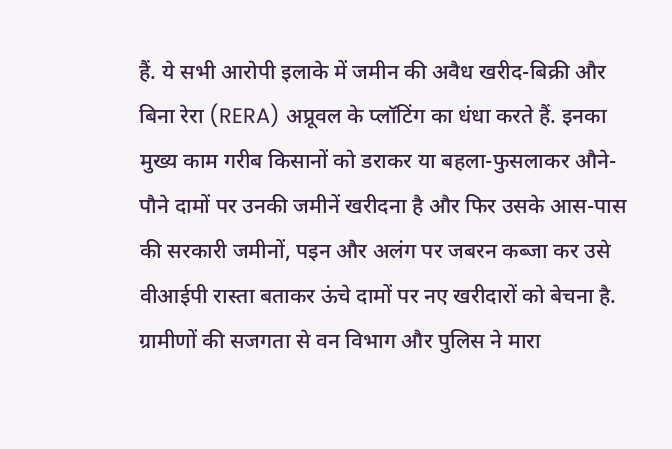हैं. ये सभी आरोपी इलाके में जमीन की अवैध खरीद-बिक्री और बिना रेरा (RERA) अप्रूवल के प्लॉटिंग का धंधा करते हैं. इनका मुख्य काम गरीब किसानों को डराकर या बहला-फुसलाकर औने-पौने दामों पर उनकी जमीनें खरीदना है और फिर उसके आस-पास की सरकारी जमीनों, पइन और अलंग पर जबरन कब्जा कर उसे वीआईपी रास्ता बताकर ऊंचे दामों पर नए खरीदारों को बेचना है.
ग्रामीणों की सजगता से वन विभाग और पुलिस ने मारा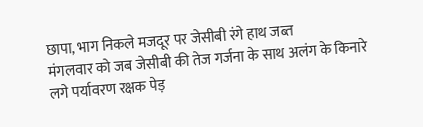छापा, भाग निकले मजदूर पर जेसीबी रंगे हाथ जब्त
मंगलवार को जब जेसीबी की तेज गर्जना के साथ अलंग के किनारे लगे पर्यावरण रक्षक पेड़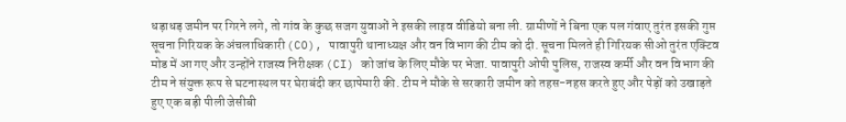धड़ाधड़ जमीन पर गिरने लगे, तो गांव के कुछ सजग युवाओं ने इसकी लाइव वीडियो बना ली. ग्रामीणों ने बिना एक पल गंवाए तुरंत इसकी गुप्त सूचना गिरियक के अंचलाधिकारी (CO), पावापुरी थानाध्यक्ष और वन विभाग की टीम को दी. सूचना मिलते ही गिरियक सीओ तुरंत एक्टिव मोड में आ गए और उन्होंने राजस्व निरीक्षक (CI) को जांच के लिए मौके पर भेजा. पावापुरी ओपी पुलिस, राजस्व कर्मी और वन विभाग की टीम ने संयुक्त रूप से घटनास्थल पर घेराबंदी कर छापेमारी की. टीम ने मौके से सरकारी जमीन को तहस-नहस करते हुए और पेड़ों को उखाड़ते हुए एक बड़ी पीली जेसीबी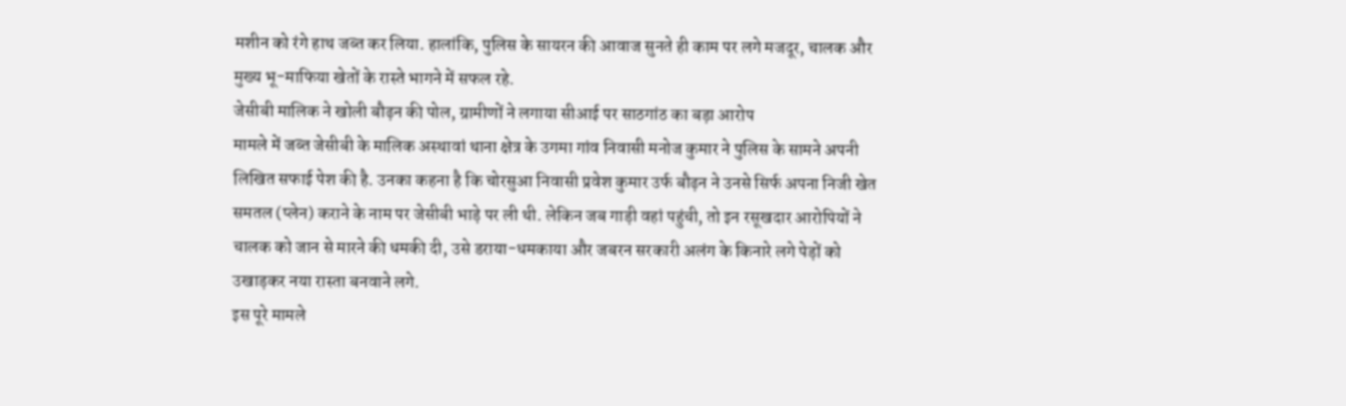मशीन को रंगे हाथ जब्त कर लिया. हालांकि, पुलिस के सायरन की आवाज सुनते ही काम पर लगे मजदूर, चालक और मुख्य भू-माफिया खेतों के रास्ते भागने में सफल रहे.
जेसीबी मालिक ने खोली बौढ़न की पोल, ग्रामीणों ने लगाया सीआई पर साठगांठ का बड़ा आरोप
मामले में जब्त जेसीबी के मालिक अस्थावां थाना क्षेत्र के उगमा गांव निवासी मनोज कुमार ने पुलिस के सामने अपनी लिखित सफाई पेश की है. उनका कहना है कि चोरसुआ निवासी प्रवेश कुमार उर्फ बौढ़न ने उनसे सिर्फ अपना निजी खेत समतल (प्लेन) कराने के नाम पर जेसीबी भाड़े पर ली थी. लेकिन जब गाड़ी वहां पहुंची, तो इन रसूखदार आरोपियों ने चालक को जान से मारने की धमकी दी, उसे डराया-धमकाया और जबरन सरकारी अलंग के किनारे लगे पेड़ों को उखाड़कर नया रास्ता बनवाने लगे.
इस पूरे मामले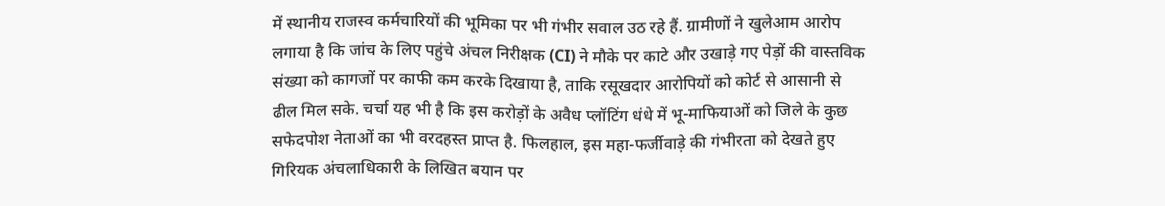में स्थानीय राजस्व कर्मचारियों की भूमिका पर भी गंभीर सवाल उठ रहे हैं. ग्रामीणों ने खुलेआम आरोप लगाया है कि जांच के लिए पहुंचे अंचल निरीक्षक (CI) ने मौके पर काटे और उखाड़े गए पेड़ों की वास्तविक संख्या को कागजों पर काफी कम करके दिखाया है, ताकि रसूखदार आरोपियों को कोर्ट से आसानी से ढील मिल सके. चर्चा यह भी है कि इस करोड़ों के अवैध प्लॉटिंग धंधे में भू-माफियाओं को जिले के कुछ सफेदपोश नेताओं का भी वरदहस्त प्राप्त है. फिलहाल, इस महा-फर्जीवाड़े की गंभीरता को देखते हुए गिरियक अंचलाधिकारी के लिखित बयान पर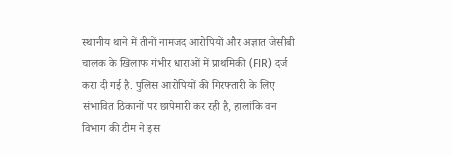स्थानीय थाने में तीनों नामजद आरोपियों और अज्ञात जेसीबी चालक के खिलाफ गंभीर धाराओं में प्राथमिकी (FIR) दर्ज करा दी गई है. पुलिस आरोपियों की गिरफ्तारी के लिए संभावित ठिकानों पर छापेमारी कर रही है, हालांकि वन विभाग की टीम ने इस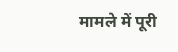मामले में पूरी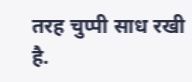तरह चुप्पी साध रखी है.